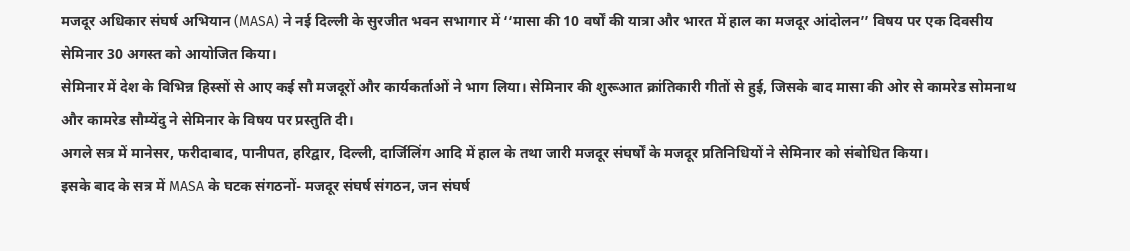मजदूर अधिकार संघर्ष अभियान (MASA) ने नई दिल्ली के सुरजीत भवन सभागार में ‘‘मासा की 10 वर्षों की यात्रा और भारत में हाल का मजदूर आंदोलन’’ विषय पर एक दिवसीय सेमिनार 30 अगस्त को आयोजित किया।
सेमिनार में देश के विभिन्न हिस्सों से आए कई सौ मजदूरों और कार्यकर्ताओं ने भाग लिया। सेमिनार की शुरूआत क्रांतिकारी गीतों से हुई, जिसके बाद मासा की ओर से कामरेड सोमनाथ और कामरेड सौम्येंदु ने सेमिनार के विषय पर प्रस्तुति दी।
अगले सत्र में मानेसर, फरीदाबाद, पानीपत, हरिद्वार, दिल्ली, दार्जिलिंग आदि में हाल के तथा जारी मजदूर संघर्षों के मजदूर प्रतिनिधियों ने सेमिनार को संबोधित किया।
इसके बाद के सत्र में MASA के घटक संगठनों- मजदूर संघर्ष संगठन, जन संघर्ष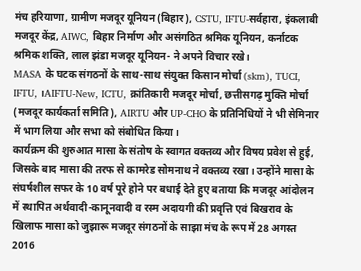मंच हरियाणा, ग्रामीण मजदूर यूनियन (बिहार), CSTU, IFTU-सर्वहारा, इंकलाबी मजदूर केंद्र, AIWC, बिहार निर्माण और असंगठित श्रमिक यूनियन, कर्नाटक श्रमिक शक्ति, लाल झंडा मजदूर यूनियन- ने अपने विचार रखे।
MASA के घटक संगठनों के साथ-साथ संयुक्त किसान मोर्चा (skm), TUCI, IFTU, ।AIFTU-New, ICTU, क्रांतिकारी मजदूर मोर्चा, छत्तीसगढ़ मुक्ति मोर्चा (मजदूर कार्यकर्ता समिति), AIRTU और UP-CHO के प्रतिनिधियों ने भी सेमिनार में भाग लिया और सभा को संबोधित किया।
कार्यक्रम की शुरुआत मासा के संतोष के स्वागत वक्तव्य और विषय प्रवेश से हुई, जिसके बाद मासा की तरफ से कामरेड सोमनाथ ने वक्तव्य रखा। उन्होंने मासा के संघर्षशील सफर के 10 वर्ष पूरे होने पर बधाई देते हुए बताया कि मजदूर आंदोलन में स्थापित अर्थवादी-कानूनवादी व रस्म अदायगी की प्रवृत्ति एवं बिखराव के खिलाफ मासा को जुझारू मजदूर संगठनों के साझा मंच के रूप में 28 अगस्त 2016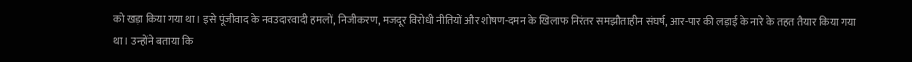को खड़ा किया गया था। इसे पूंजीवाद के नवउदारवादी हमलों, निजीकरण, मजदूर विरोधी नीतियों और शोषण-दमन के खिलाफ निरंतर समझौताहीन संघर्ष, आर-पार की लड़ाई के नारे के तहत तैयार किया गया था। उन्होंने बताया कि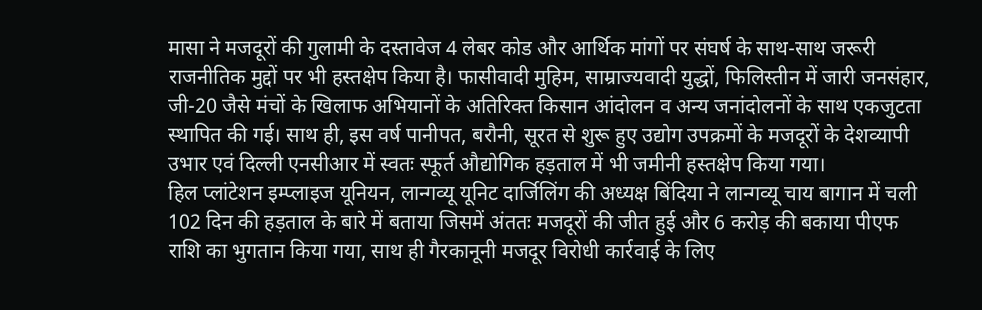मासा ने मजदूरों की गुलामी के दस्तावेज 4 लेबर कोड और आर्थिक मांगों पर संघर्ष के साथ-साथ जरूरी राजनीतिक मुद्दों पर भी हस्तक्षेप किया है। फासीवादी मुहिम, साम्राज्यवादी युद्धों, फिलिस्तीन में जारी जनसंहार, जी-20 जैसे मंचों के खिलाफ अभियानों के अतिरिक्त किसान आंदोलन व अन्य जनांदोलनों के साथ एकजुटता स्थापित की गई। साथ ही, इस वर्ष पानीपत, बरौनी, सूरत से शुरू हुए उद्योग उपक्रमों के मजदूरों के देशव्यापी उभार एवं दिल्ली एनसीआर में स्वतः स्फूर्त औद्योगिक हड़ताल में भी जमीनी हस्तक्षेप किया गया।
हिल प्लांटेशन इम्प्लाइज यूनियन, लान्गव्यू यूनिट दार्जिलिंग की अध्यक्ष बिंदिया ने लान्गव्यू चाय बागान में चली 102 दिन की हड़ताल के बारे में बताया जिसमें अंततः मजदूरों की जीत हुई और 6 करोड़ की बकाया पीएफ राशि का भुगतान किया गया, साथ ही गैरकानूनी मजदूर विरोधी कार्रवाई के लिए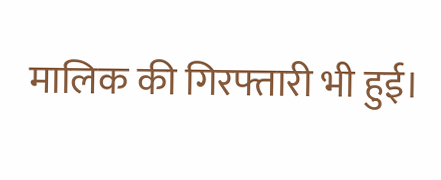मालिक की गिरफ्तारी भी हुई।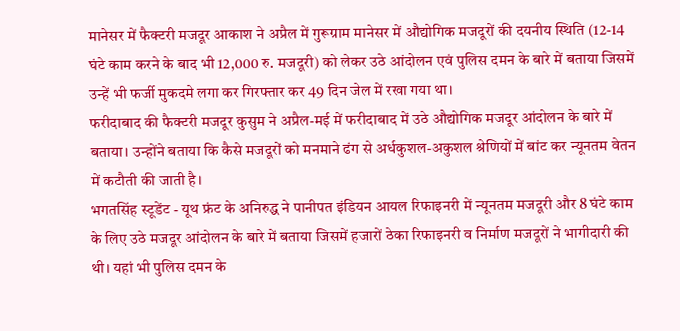मानेसर में फैक्टरी मजदूर आकाश ने अप्रैल में गुरूग्राम मानेसर में औद्योगिक मजदूरों की दयनीय स्थिति (12-14 घंटे काम करने के बाद भी 12,000 रु. मजदूरी) को लेकर उठे आंदोलन एवं पुलिस दमन के बारे में बताया जिसमें उन्हें भी फर्जी मुकदमे लगा कर गिरफ्तार कर 49 दिन जेल में रखा गया था।
फरीदाबाद की फैक्टरी मजदूर कुसुम ने अप्रैल-मई में फरीदाबाद में उठे औद्योगिक मजदूर आंदोलन के बारे में बताया। उन्होंने बताया कि कैसे मजदूरों को मनमाने ढंग से अर्धकुशल-अकुशल श्रेणियों में बांट कर न्यूनतम वेतन में कटौती की जाती है।
भगतसिंह स्टूडेंट - यूथ फ्रंट के अनिरुद्ध ने पानीपत इंडियन आयल रिफाइनरी में न्यूनतम मजदूरी और 8 घंटे काम के लिए उठे मजदूर आंदोलन के बारे में बताया जिसमें हजारों ठेका रिफाइनरी व निर्माण मजदूरों ने भागीदारी की थी। यहां भी पुलिस दमन के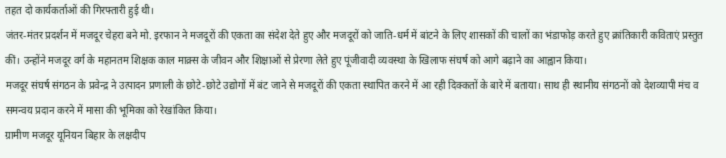तहत दो कार्यकर्ताओं की गिरफ्तारी हुई थी।
जंतर-मंतर प्रदर्शन में मजदूर चेहरा बने मो. इरफान ने मजदूरों की एकता का संदेश देते हुए और मजदूरों को जाति-धर्म में बांटने के लिए शासकों की चालों का भंडाफोड़ करते हुए क्रांतिकारी कविताएं प्रस्तुत कीं। उन्होंने मजदूर वर्ग के महानतम शिक्षक काल माक्र्स के जीवन और शिक्षाओं से प्रेरणा लेते हुए पूंजीवादी व्यवस्था के खिलाफ संघर्ष को आगे बढ़ाने का आह्वान किया।
मजदूर संघर्ष संगठन के प्रवेन्द्र ने उत्पादन प्रणाली के छोटे-छोटे उद्योगों में बंट जाने से मजदूरों की एकता स्थापित करने में आ रही दिक्कतों के बारे में बताया। साथ ही स्थानीय संगठनों को देशव्यापी मंच व समन्वय प्रदान करने में मासा की भूमिका को रेखांकित किया।
ग्रामीण मजदूर यूनियन बिहार के लक्षदीप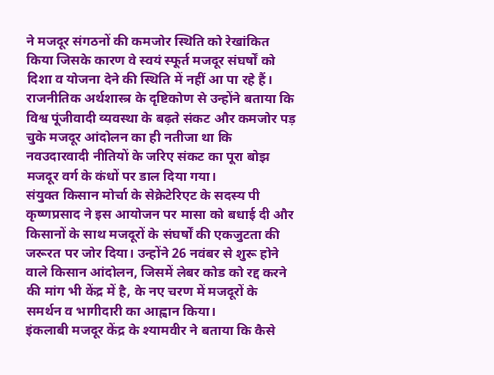ने मजदूर संगठनों की कमजोर स्थिति को रेखांकित किया जिसके कारण वे स्वयं स्फूर्त मजदूर संघर्षों को दिशा व योजना देने की स्थिति में नहीं आ पा रहे हैं। राजनीतिक अर्थशास्त्र के दृष्टिकोण से उन्होंने बताया कि विश्व पूंजीवादी व्यवस्था के बढ़ते संकट और कमजोर पड़ चुके मजदूर आंदोलन का ही नतीजा था कि नवउदारवादी नीतियों के जरिए संकट का पूरा बोझ मजदूर वर्ग के कंधों पर डाल दिया गया।
संयुक्त किसान मोर्चा के सेक्रेटेरिएट के सदस्य पी कृष्णप्रसाद ने इस आयोजन पर मासा को बधाई दी और किसानों के साथ मजदूरों के संघर्षों की एकजुटता की जरूरत पर जोर दिया। उन्होंने 26 नवंबर से शुरू होने वाले किसान आंदोलन, जिसमें लेबर कोड को रद्द करने की मांग भी केंद्र में है, के नए चरण में मजदूरों के समर्थन व भागीदारी का आह्वान किया।
इंकलाबी मजदूर केंद्र के श्यामवीर ने बताया कि कैसे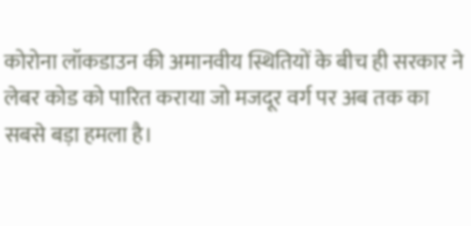कोरोना लॉकडाउन की अमानवीय स्थितियों के बीच ही सरकार ने लेबर कोड को पारित कराया जो मजदूर वर्ग पर अब तक का सबसे बड़ा हमला है।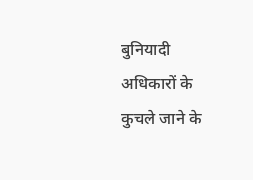बुनियादी अधिकारों के कुचले जाने के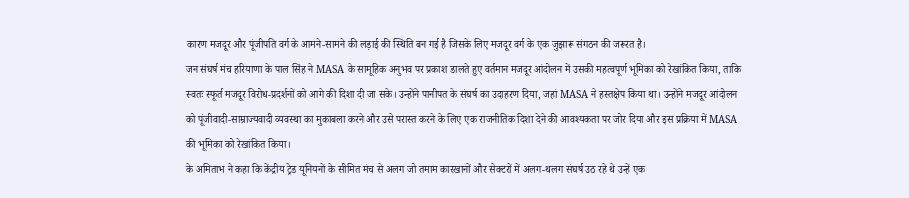कारण मजदूर और पूंजीपति वर्ग के आमने-सामने की लड़ाई की स्थिति बन गई है जिसके लिए मजदूर वर्ग के एक जुझारू संगठन की जरूरत है।
जन संघर्ष मंच हरियाणा के पाल सिंह ने MASA के सामूहिक अनुभव पर प्रकाश डालते हुए वर्तमान मजदूर आंदोलन में उसकी महत्वपूर्ण भूमिका को रेखांकित किया, ताकि स्वतः स्फूर्त मजदूर विरोध-प्रदर्शनों को आगे की दिशा दी जा सके। उन्होंने पानीपत के संघर्ष का उदाहरण दिया, जहां MASA ने हस्तक्षेप किया था। उन्होंने मजदूर आंदोलन को पूंजीवादी-साम्राज्यवादी व्यवस्था का मुकाबला करने और उसे परास्त करने के लिए एक राजनीतिक दिशा देने की आवश्यकता पर जोर दिया और इस प्रक्रिया में MASA की भूमिका को रेखांकित किया।
के अमिताभ ने कहा कि केंद्रीय ट्रेड यूनियनों के सीमित मंच से अलग जो तमाम कारखानों और सेक्टरों में अलग-थलग संघर्ष उठ रहे थे उन्हें एक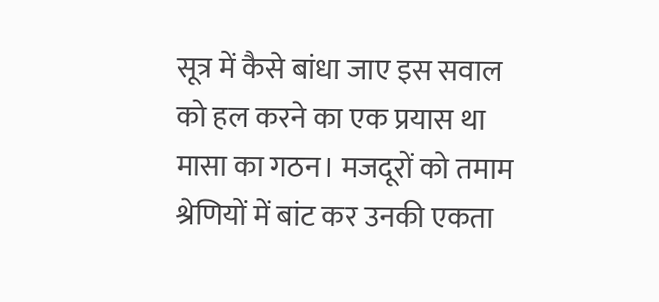सूत्र में कैसे बांधा जाए इस सवाल को हल करने का एक प्रयास था मासा का गठन। मजदूरों को तमाम श्रेणियों में बांट कर उनकी एकता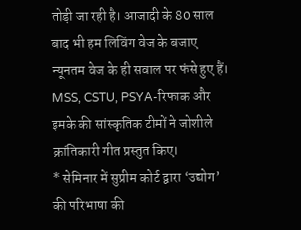तोड़ी जा रही है। आजादी के 80 साल बाद भी हम लिविंग वेज के बजाए न्यूनतम वेज के ही सवाल पर फंसे हुए हैं।
MSS, CSTU, PSYA-रिफाक और इमके की सांस्कृतिक टीमों ने जोशीले क्रांतिकारी गीत प्रस्तुत किए।
* सेमिनार में सुप्रीम कोर्ट द्वारा ‘उद्योग’ की परिभाषा की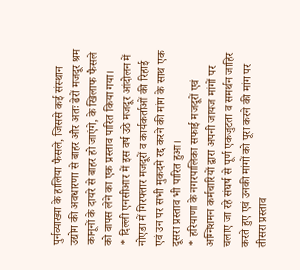पुर्नव्याख्या के हालिया फैसले, जिससे कई संस्थान उद्योग की अवधारणा से बाहर और अतः ढेरों मजदूर श्रम कानूनों के दायरे से बाहर हो जाएंगे, के खिलाफ फैसले को वापस लेने का एक प्रस्ताव पारित किया गया।
* दिल्ली एनसीआर में इस वर्ष उठे मजदूर आंदोलन में नोएडा में गिरफ्तार मजदूरों व कार्यकर्ताओं की रिहाई एवं उन पर सभी मुकदमे रद्द करने की मांग के साथ एक दूसरा प्रस्ताव भी पारित हुआ।
* हरियाणा के नगरपालिका सफाई मजदूरों एवं अग्निशमन कर्मचारियों द्वारा अपनी जायज मांगों पर चलाए जा रहे संघर्ष से पूर्ण एकजुटता व समर्थन जाहिर करते हुए एवं उनकी मांगों को पूरा करने की मांग पर तीसरा प्रस्ताव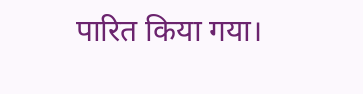पारित किया गया।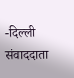-दिल्ली संवाददाता